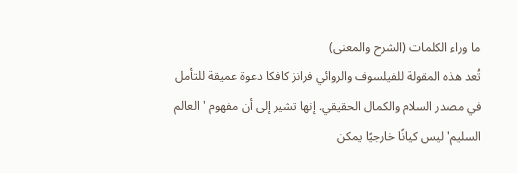ما وراء الكلمات (الشرح والمعنى)
تُعد هذه المقولة للفيلسوف والروائي فرانز كافكا دعوة عميقة للتأمل في مصدر السلام والكمال الحقيقي. إنها تشير إلى أن مفهوم 'العالم السليم' ليس كيانًا خارجيًا يمكن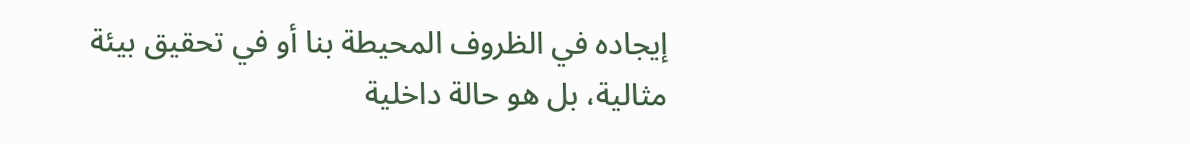إيجاده في الظروف المحيطة بنا أو في تحقيق بيئة مثالية، بل هو حالة داخلية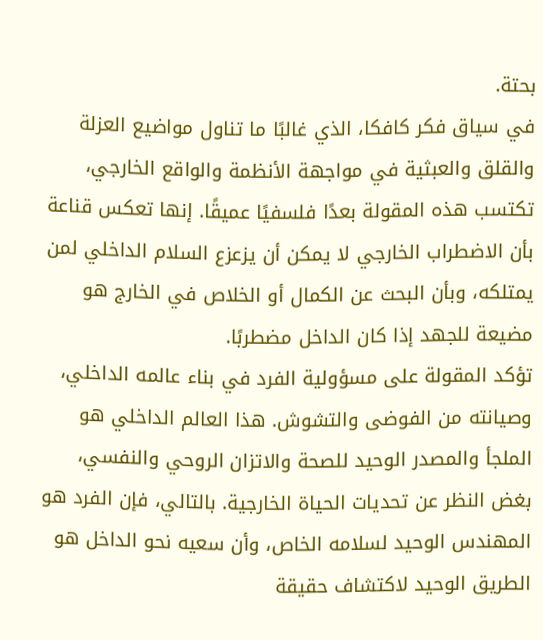بحتة.
في سياق فكر كافكا، الذي غالبًا ما تناول مواضيع العزلة والقلق والعبثية في مواجهة الأنظمة والواقع الخارجي، تكتسب هذه المقولة بعدًا فلسفيًا عميقًا. إنها تعكس قناعة بأن الاضطراب الخارجي لا يمكن أن يزعزع السلام الداخلي لمن يمتلكه، وبأن البحث عن الكمال أو الخلاص في الخارج هو مضيعة للجهد إذا كان الداخل مضطربًا.
تؤكد المقولة على مسؤولية الفرد في بناء عالمه الداخلي، وصيانته من الفوضى والتشوش. هذا العالم الداخلي هو الملجأ والمصدر الوحيد للصحة والاتزان الروحي والنفسي، بغض النظر عن تحديات الحياة الخارجية. بالتالي، فإن الفرد هو المهندس الوحيد لسلامه الخاص، وأن سعيه نحو الداخل هو الطريق الوحيد لاكتشاف حقيقة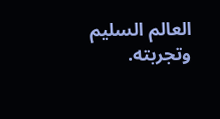العالم السليم وتجربته.